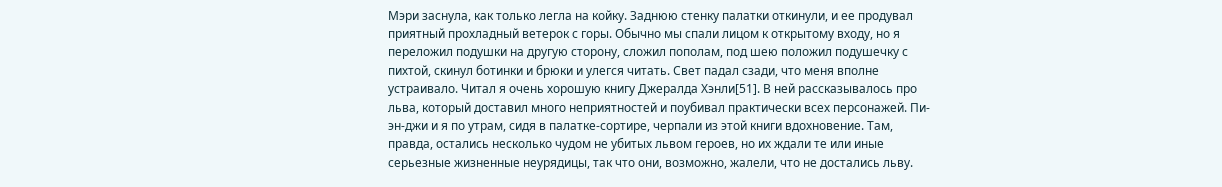Мэри заснула, как только легла на койку. Заднюю стенку палатки откинули, и ее продувал приятный прохладный ветерок с горы. Обычно мы спали лицом к открытому входу, но я переложил подушки на другую сторону, сложил пополам, под шею положил подушечку с пихтой, скинул ботинки и брюки и улегся читать. Свет падал сзади, что меня вполне устраивало. Читал я очень хорошую книгу Джералда Хэнли[51]. В ней рассказывалось про льва, который доставил много неприятностей и поубивал практически всех персонажей. Пи-эн-джи и я по утрам, сидя в палатке-сортире, черпали из этой книги вдохновение. Там, правда, остались несколько чудом не убитых львом героев, но их ждали те или иные серьезные жизненные неурядицы, так что они, возможно, жалели, что не достались льву.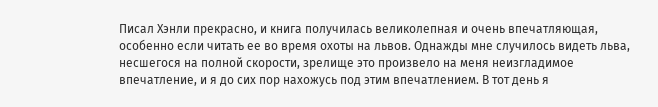Писал Хэнли прекрасно, и книга получилась великолепная и очень впечатляющая, особенно если читать ее во время охоты на львов. Однажды мне случилось видеть льва, несшегося на полной скорости, зрелище это произвело на меня неизгладимое впечатление, и я до сих пор нахожусь под этим впечатлением. В тот день я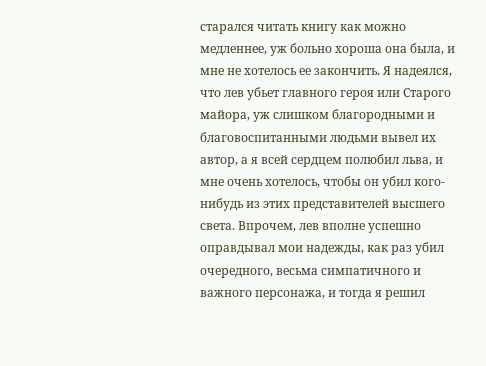старался читать книгу как можно медленнее, уж больно хороша она была, и мне не хотелось ее закончить. Я надеялся, что лев убьет главного героя или Старого майора, уж слишком благородными и благовоспитанными людьми вывел их автор, а я всей сердцем полюбил льва, и мне очень хотелось, чтобы он убил кого-нибудь из этих представителей высшего света. Впрочем, лев вполне успешно оправдывал мои надежды, как раз убил очередного, весьма симпатичного и важного персонажа, и тогда я решил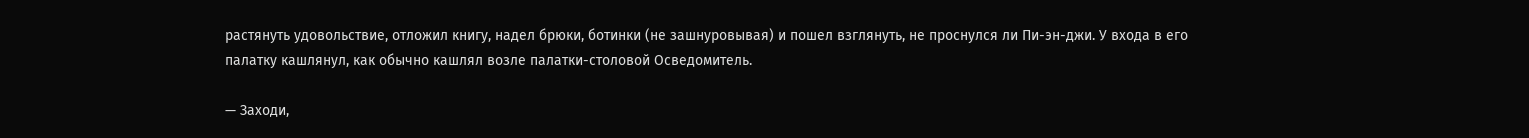растянуть удовольствие, отложил книгу, надел брюки, ботинки (не зашнуровывая) и пошел взглянуть, не проснулся ли Пи-эн-джи. У входа в его палатку кашлянул, как обычно кашлял возле палатки-столовой Осведомитель.

— Заходи,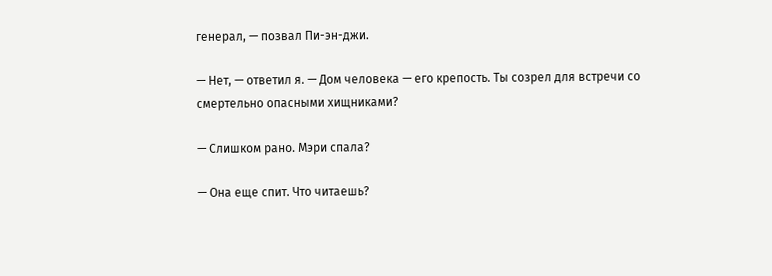генерал, — позвал Пи-эн-джи.

— Нет, — ответил я. — Дом человека — его крепость. Ты созрел для встречи со смертельно опасными хищниками?

— Слишком рано. Мэри спала?

— Она еще спит. Что читаешь?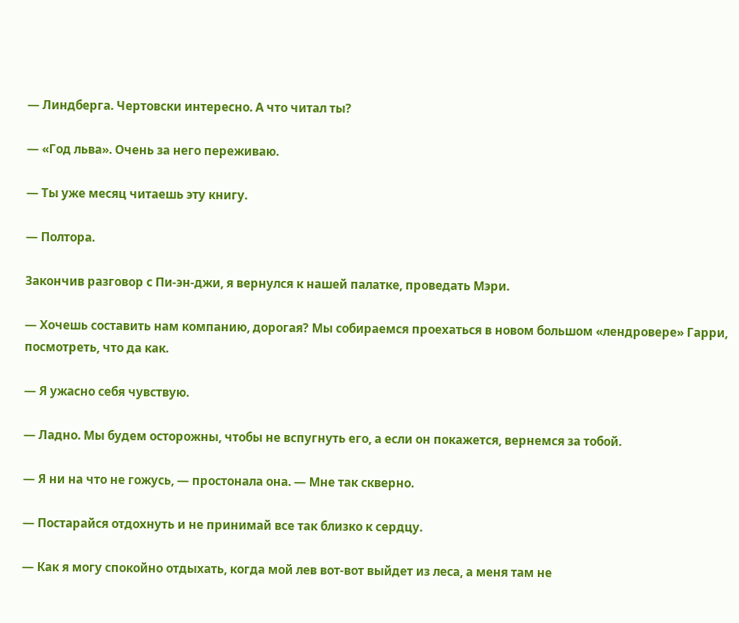— Линдберга. Чертовски интересно. А что читал ты?

— «Год льва». Очень за него переживаю.

— Ты уже месяц читаешь эту книгу.

— Полтора.

Закончив разговор с Пи-эн-джи, я вернулся к нашей палатке, проведать Мэри.

— Хочешь составить нам компанию, дорогая? Мы собираемся проехаться в новом большом «лендровере» Гарри, посмотреть, что да как.

— Я ужасно себя чувствую.

— Ладно. Мы будем осторожны, чтобы не вспугнуть его, а если он покажется, вернемся за тобой.

— Я ни на что не гожусь, — простонала она. — Мне так скверно.

— Постарайся отдохнуть и не принимай все так близко к сердцу.

— Как я могу спокойно отдыхать, когда мой лев вот-вот выйдет из леса, а меня там не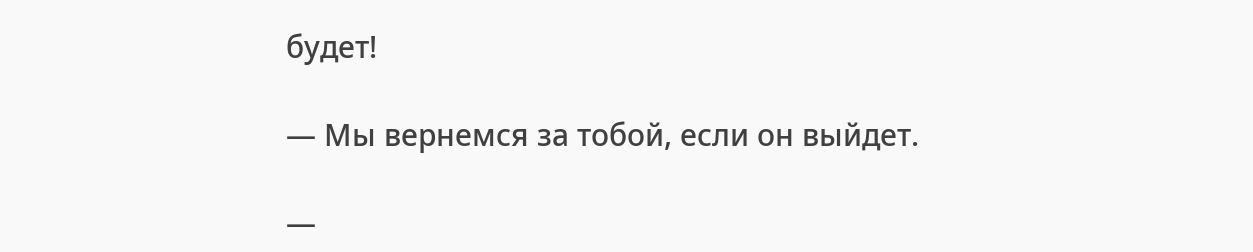будет!

— Мы вернемся за тобой, если он выйдет.

—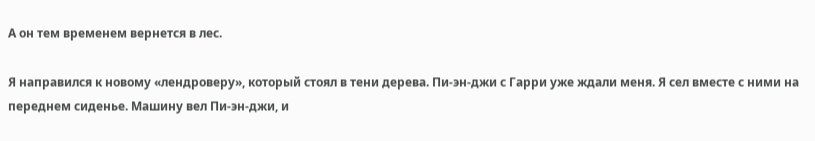А он тем временем вернется в лес.

Я направился к новому «лендроверу», который стоял в тени дерева. Пи-эн-джи с Гарри уже ждали меня. Я сел вместе с ними на переднем сиденье. Машину вел Пи-эн-джи, и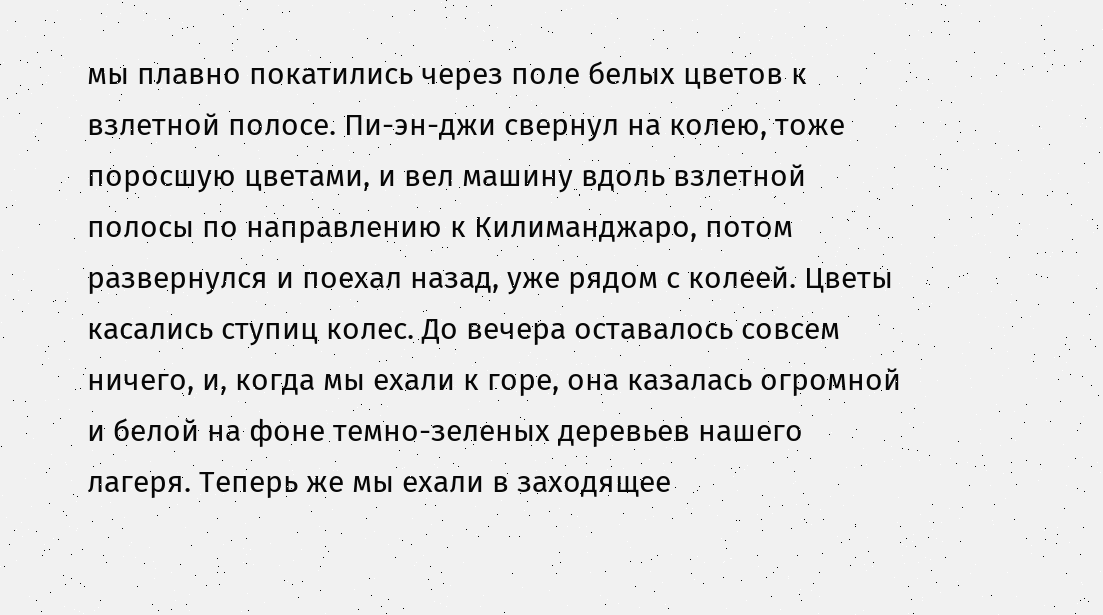мы плавно покатились через поле белых цветов к взлетной полосе. Пи-эн-джи свернул на колею, тоже поросшую цветами, и вел машину вдоль взлетной полосы по направлению к Килиманджаро, потом развернулся и поехал назад, уже рядом с колеей. Цветы касались ступиц колес. До вечера оставалось совсем ничего, и, когда мы ехали к горе, она казалась огромной и белой на фоне темно-зеленых деревьев нашего лагеря. Теперь же мы ехали в заходящее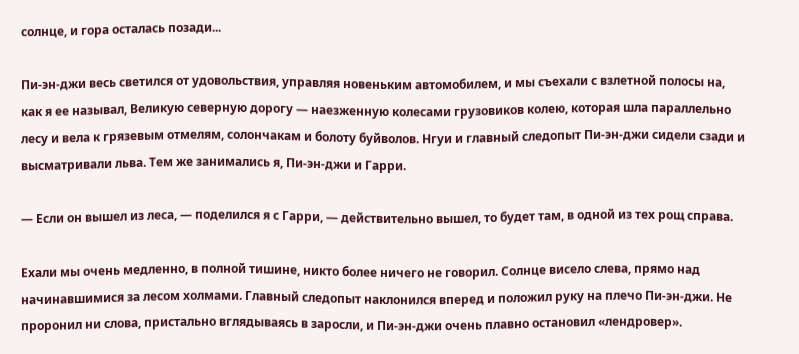солнце, и гора осталась позади...

Пи-эн-джи весь светился от удовольствия, управляя новеньким автомобилем, и мы съехали с взлетной полосы на, как я ее называл, Великую северную дорогу — наезженную колесами грузовиков колею, которая шла параллельно лесу и вела к грязевым отмелям, солончакам и болоту буйволов. Нгуи и главный следопыт Пи-эн-джи сидели сзади и высматривали льва. Тем же занимались я, Пи-эн-джи и Гарри.

— Если он вышел из леса, — поделился я с Гарри, — действительно вышел, то будет там, в одной из тех рощ справа.

Ехали мы очень медленно, в полной тишине, никто более ничего не говорил. Солнце висело слева, прямо над начинавшимися за лесом холмами. Главный следопыт наклонился вперед и положил руку на плечо Пи-эн-джи. Не проронил ни слова, пристально вглядываясь в заросли, и Пи-эн-джи очень плавно остановил «лендровер».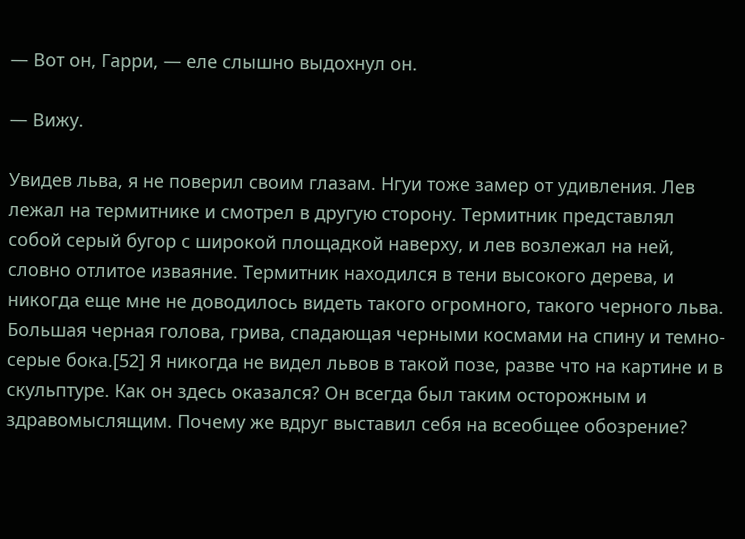— Вот он, Гарри, — еле слышно выдохнул он.

— Вижу.

Увидев льва, я не поверил своим глазам. Нгуи тоже замер от удивления. Лев лежал на термитнике и смотрел в другую сторону. Термитник представлял собой серый бугор с широкой площадкой наверху, и лев возлежал на ней, словно отлитое изваяние. Термитник находился в тени высокого дерева, и никогда еще мне не доводилось видеть такого огромного, такого черного льва. Большая черная голова, грива, спадающая черными космами на спину и темно-серые бока.[52] Я никогда не видел львов в такой позе, разве что на картине и в скульптуре. Как он здесь оказался? Он всегда был таким осторожным и здравомыслящим. Почему же вдруг выставил себя на всеобщее обозрение?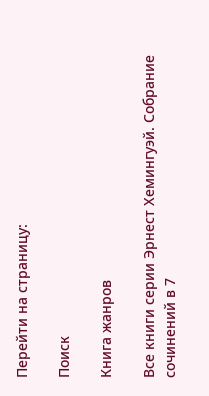Перейти на страницу:

Поиск

Книга жанров

Все книги серии Эрнест Хемингуэй. Собрание сочинений в 7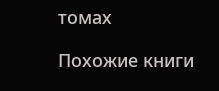томах

Похожие книги